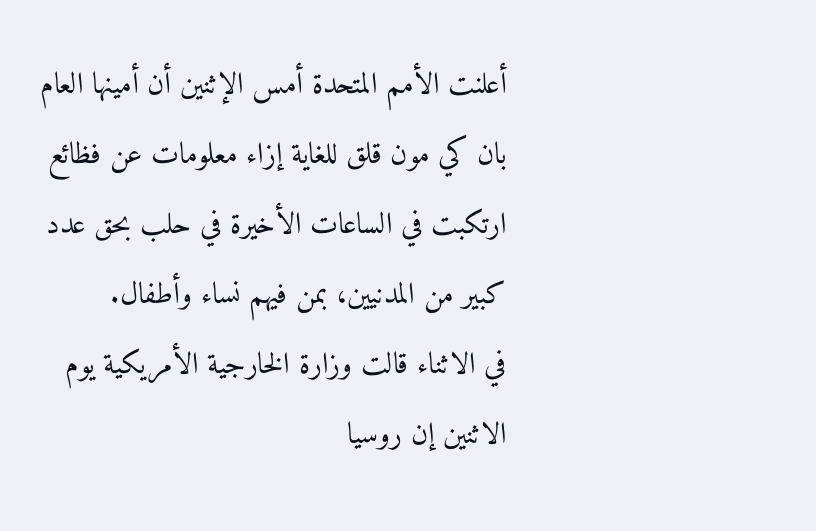أعلنت الأمم المتحدة أمس الإثنين أن أمينها العام بان كي مون قلق للغاية إزاء معلومات عن فظائع ارتكبت في الساعات الأخيرة في حلب بحق عدد كبير من المدنيين، بمن فيهم نساء وأطفال.
في الاثناء قالت وزارة الخارجية الأمريكية يوم الاثنين إن روسيا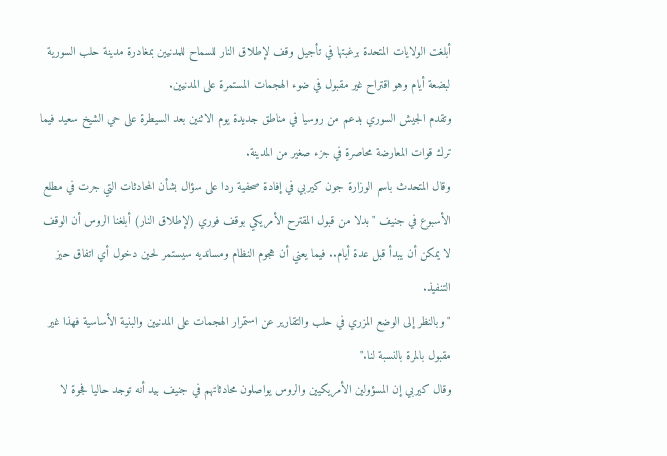أبلغت الولايات المتحدة برغبتها في تأجيل وقف لإطلاق النار للسماح للمدنيين بمغادرة مدينة حلب السورية لبضعة أيام وهو اقتراح غير مقبول في ضوء الهجمات المستمرة على المدنيين.
وتقدم الجيش السوري بدعم من روسيا في مناطق جديدة يوم الاثنين بعد السيطرة على حي الشيخ سعيد فيما ترك قوات المعارضة محاصرة في جزء صغير من المدينة.
وقال المتحدث باسم الوزارة جون كيربي في إفادة صحفية ردا على سؤال بشأن المحادثات التي جرت في مطلع الأسبوع في جنيف "بدلا من قبول المقترح الأمريكي بوقف فوري (لإطلاق النار) أبلغنا الروس أن الوقف لا يمكن أن يبدأ قبل عدة أيام.. فيما يعني أن هجوم النظام ومسانديه سيستمر لحين دخول أي اتفاق حيز التنفيذ.
"وبالنظر إلى الوضع المزري في حلب والتقارير عن استمرار الهجمات على المدنيين والبنية الأساسية فهذا غير مقبول بالمرة بالنسبة لنا."
وقال كيربي إن المسؤولين الأمريكيين والروس يواصلون محادثاتهم في جنيف بيد أنه توجد حاليا فجوة لا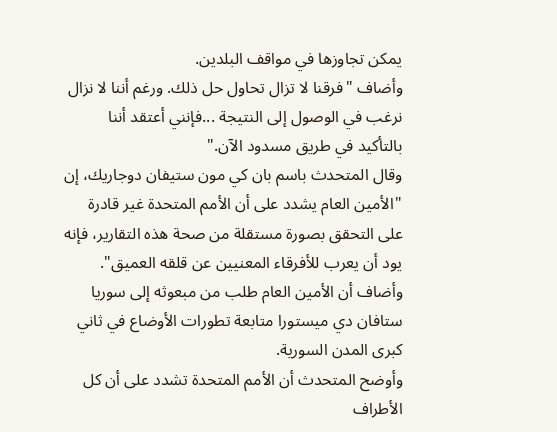يمكن تجاوزها في مواقف البلدين.
وأضاف "فرقنا لا تزال تحاول حل ذلك. ورغم أننا لا نزال نرغب في الوصول إلى النتيجة ...فإنني أعتقد أننا بالتأكيد في طريق مسدود الآن."
وقال المتحدث باسم بان كي مون ستيفان دوجاريك، إن "الأمين العام يشدد على أن الأمم المتحدة غير قادرة على التحقق بصورة مستقلة من صحة هذه التقارير، فإنه يود أن يعرب للأفرقاء المعنيين عن قلقه العميق".
وأضاف أن الأمين العام طلب من مبعوثه إلى سوريا ستافان دي ميستورا متابعة تطورات الأوضاع في ثاني كبرى المدن السورية.
وأوضح المتحدث أن الأمم المتحدة تشدد على أن كل الأطراف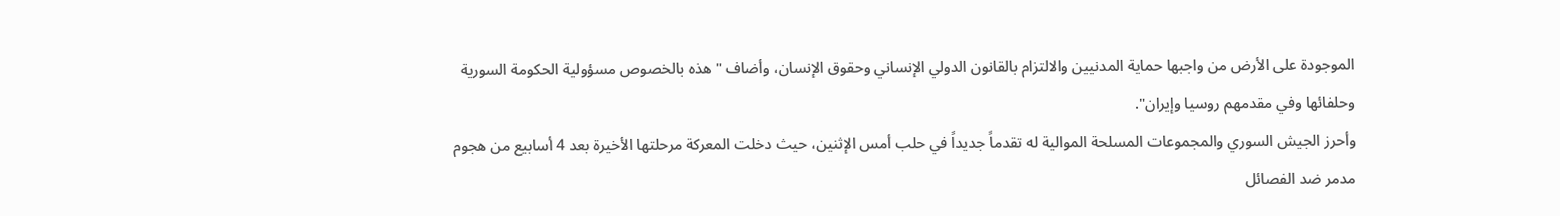الموجودة على الأرض من واجبها حماية المدنيين والالتزام بالقانون الدولي الإنساني وحقوق الإنسان، وأضاف "هذه بالخصوص مسؤولية الحكومة السورية وحلفائها وفي مقدمهم روسيا وإيران".
وأحرز الجيش السوري والمجموعات المسلحة الموالية له تقدماً جديداً في حلب أمس الإثنين، حيث دخلت المعركة مرحلتها الأخيرة بعد 4 أسابيع من هجوم مدمر ضد الفصائل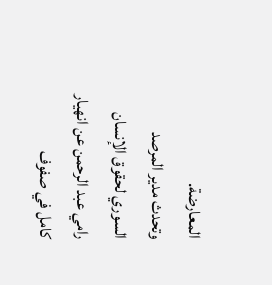المعارضة.
وتحدث مدير المرصد السوري لحقوق الإنسان رامي عبد الرحمن عن انهيار كامل في صفوف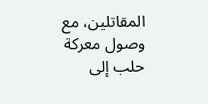المقاتلين، مع وصول معركة حلب إلى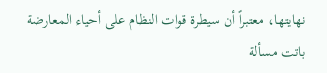نهايتها، معتبراً أن سيطرة قوات النظام على أحياء المعارضة باتت مسألة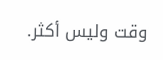وقت وليس أكثر.